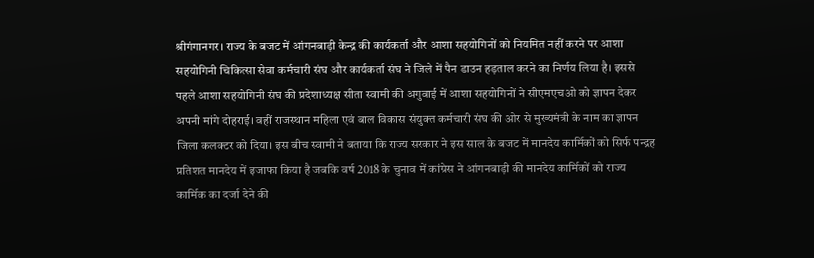श्रीगंगानगर। राज्य के बजट में आंगनबाड़ी केन्द्र की कार्यकर्ता और आशा सहयोगिनों को नियमित नहीं करने पर आशा सहयोगिनी चिकित्सा सेवा कर्मचारी संघ और कार्यकर्ता संघ ने जिले में पैन डाउन हड़ताल करने का निर्णय लिया है। इससे पहले आशा सहयोगिनी संघ की प्रदेशाध्यक्ष सीता स्वामी की अगुवाई में आशा सहयोगिनों ने सीएमएचओ को ज्ञापन देकर अपनी मांगे दोहराई। वहीं राजस्थान महिला एवं बाल विकास संयुक्त कर्मचारी संघ की ओर से मुख्यमंत्री के नाम का ज्ञापन जिला कलक्टर को दिया। इस बीच स्वामी ने बताया कि राज्य सरकार ने इस साल के बजट में मानदेय कार्मिकों को सिर्फ पन्द्रह प्रतिशत मानदेय में इजाफा किया है जबकि वर्ष 2018 के चुनाव में कांग्रेस ने आंगनबाड़ी की मानदेय कार्मिकों को राज्य कार्मिक का दर्जा देने की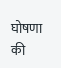घोषणा की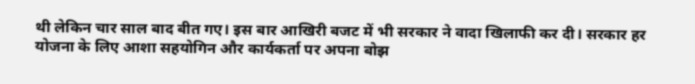थी लेकिन चार साल बाद बीत गए। इस बार आखिरी बजट में भी सरकार ने वादा खिलाफी कर दी। सरकार हर योजना के लिए आशा सहयोगिन और कार्यकर्ता पर अपना बोझ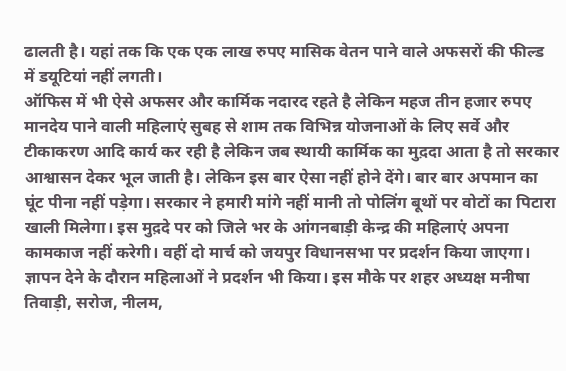ढालती है। यहां तक कि एक एक लाख रुपए मासिक वेतन पाने वाले अफसरों की फील्ड में डयूटियां नहीं लगती।
ऑफिस में भी ऐसे अफसर और कार्मिक नदारद रहते है लेकिन महज तीन हजार रुपए मानदेय पाने वाली महिलाएं सुबह से शाम तक विभिन्न योजनाओं के लिए सर्वे और टीकाकरण आदि कार्य कर रही है लेकिन जब स्थायी कार्मिक का मुद़दा आता है तो सरकार आश्वासन देकर भूल जाती है। लेकिन इस बार ऐसा नहीं होने देंगे। बार बार अपमान का घूंट पीना नहीं पड़ेगा। सरकार ने हमारी मांगे नहीं मानी तो पोलिंग बूथों पर वोटों का पिटारा खाली मिलेगा। इस मुद़दे पर को जिले भर के आंगनबाड़ी केन्द्र की महिलाएं अपना कामकाज नहीं करेगी। वहीं दो मार्च को जयपुर विधानसभा पर प्रदर्शन किया जाएगा। ज्ञापन देने के दौरान महिलाओं ने प्रदर्शन भी किया। इस मौके पर शहर अध्यक्ष मनीषा तिवाड़ी, सरोज, नीलम,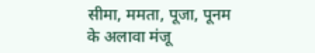सीमा, ममता, पूजा, पूनम के अलावा मंजू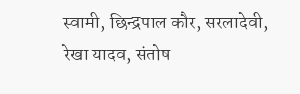स्वामी, छिन्द्रपाल कौर, सरलादेवी, रेखा यादव, संतोष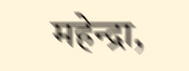महेन्द्रा,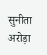सुनीता अरोड़ा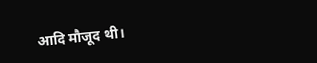आदि मौजूद थी।